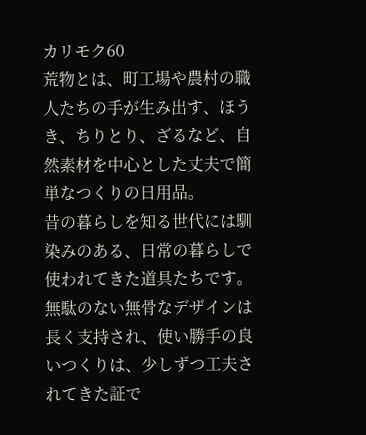カリモク60
荒物とは、町工場や農村の職人たちの手が生み出す、ほうき、ちりとり、ざるなど、自然素材を中心とした丈夫で簡単なつくりの日用品。
昔の暮らしを知る世代には馴染みのある、日常の暮らしで使われてきた道具たちです。
無駄のない無骨なデザインは長く支持され、使い勝手の良いつくりは、少しずつ工夫されてきた証で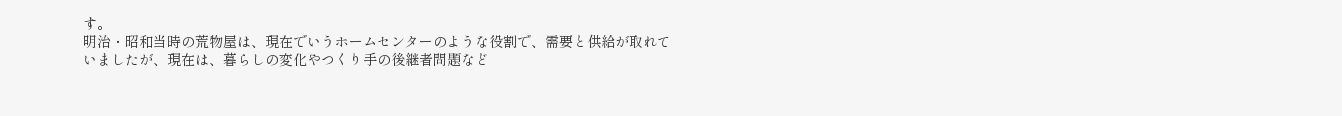す。
明治・昭和当時の荒物屋は、現在でいうホームセンターのような役割で、需要と供給が取れていましたが、現在は、暮らしの変化やつくり手の後継者問題など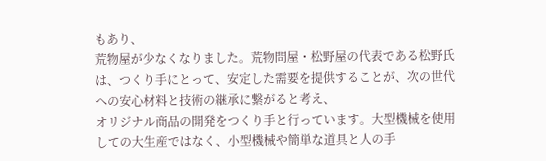もあり、
荒物屋が少なくなりました。荒物問屋・松野屋の代表である松野氏は、つくり手にとって、安定した需要を提供することが、次の世代への安心材料と技術の継承に繋がると考え、
オリジナル商品の開発をつくり手と行っています。大型機械を使用しての大生産ではなく、小型機械や簡単な道具と人の手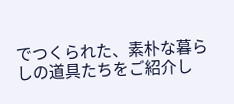でつくられた、素朴な暮らしの道具たちをご紹介し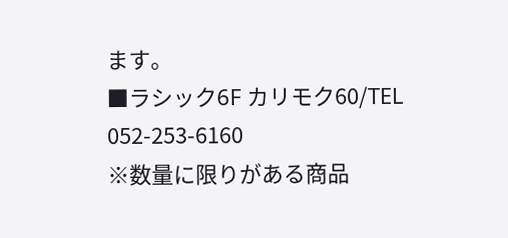ます。
■ラシック6F カリモク60/TEL 052-253-6160
※数量に限りがある商品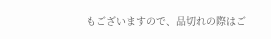もございますので、品切れの際はご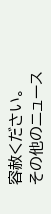容赦ください。
その他のニュース